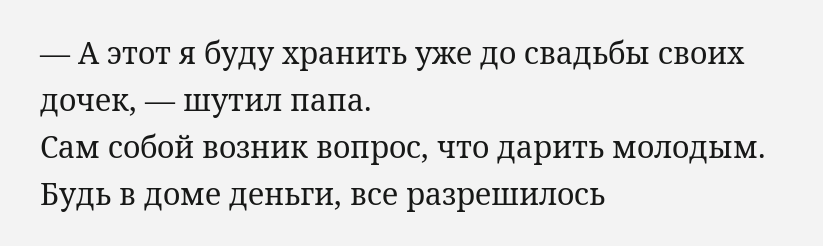— А этот я буду хранить уже до свадьбы своих дочек, — шутил папа.
Сам собой возник вопрос, что дарить молодым. Будь в доме деньги, все разрешилось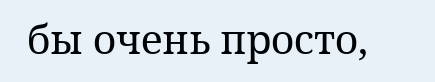бы очень просто,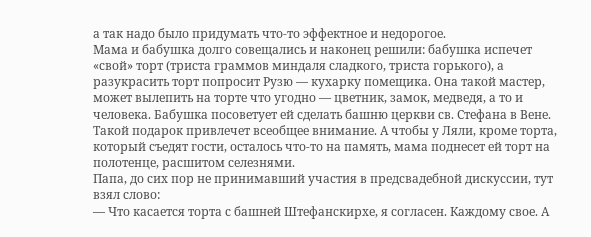а так надо было придумать что-то эффектное и недорогое.
Мама и бабушка долго совещались и наконец решили: бабушка испечет «свой» торт (триста граммов миндаля сладкого, триста горького), а разукрасить торт попросит Рузю — кухарку помещика. Она такой мастер, может вылепить на торте что угодно — цветник, замок, медведя, а то и человека. Бабушка посоветует ей сделать башню церкви св. Стефана в Вене. Такой подарок привлечет всеобщее внимание. А чтобы у Ляли, кроме торта, который съедят гости, осталось что-то на память, мама поднесет ей торт на полотенце, расшитом селезнями.
Папа, до сих пор не принимавший участия в предсвадебной дискуссии, тут взял слово:
— Что касается торта с башней Штефанскирхе, я согласен. Каждому свое. А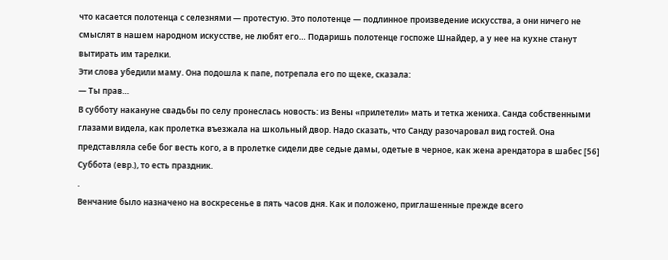что касается полотенца с селезнями — протестую. Это полотенце — подлинное произведение искусства, а они ничего не смыслят в нашем народном искусстве, не любят его… Подаришь полотенце госпоже Шнайдер, а у нее на кухне станут вытирать им тарелки.
Эти слова убедили маму. Она подошла к папе, потрепала его по щеке, сказала:
— Ты прав…
В субботу накануне свадьбы по селу пронеслась новость: из Вены «прилетели» мать и тетка жениха. Санда собственными глазами видела, как пролетка въезжала на школьный двор. Надо сказать, что Санду разочаровал вид гостей. Она представляла себе бог весть кого, а в пролетке сидели две седые дамы, одетые в черное, как жена арендатора в шабес [56] Суббота (евр.), то есть праздник.
.
Венчание было назначено на воскресенье в пять часов дня. Как и положено, приглашенные прежде всего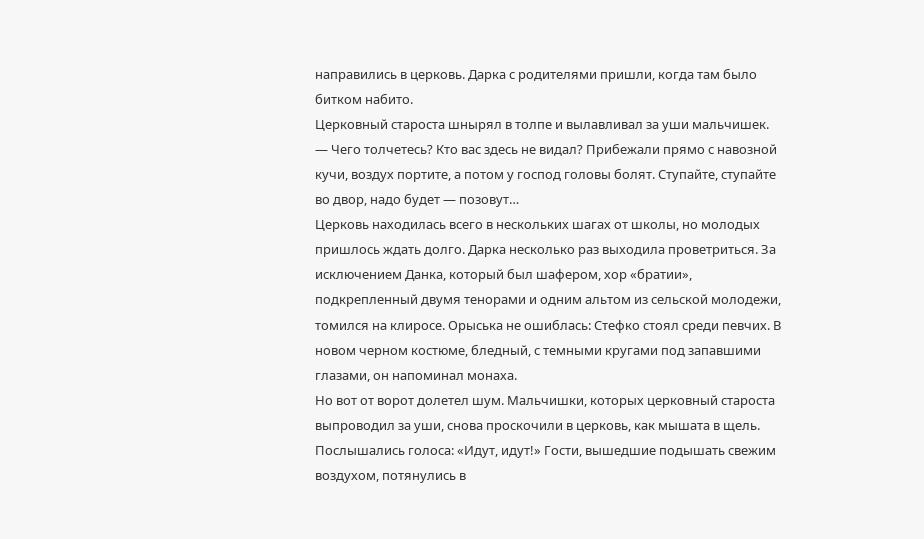направились в церковь. Дарка с родителями пришли, когда там было битком набито.
Церковный староста шнырял в толпе и вылавливал за уши мальчишек.
— Чего толчетесь? Кто вас здесь не видал? Прибежали прямо с навозной кучи, воздух портите, а потом у господ головы болят. Ступайте, ступайте во двор, надо будет — позовут…
Церковь находилась всего в нескольких шагах от школы, но молодых пришлось ждать долго. Дарка несколько раз выходила проветриться. За исключением Данка, который был шафером, хор «братии», подкрепленный двумя тенорами и одним альтом из сельской молодежи, томился на клиросе. Орыська не ошиблась: Стефко стоял среди певчих. В новом черном костюме, бледный, с темными кругами под запавшими глазами, он напоминал монаха.
Но вот от ворот долетел шум. Мальчишки, которых церковный староста выпроводил за уши, снова проскочили в церковь, как мышата в щель.
Послышались голоса: «Идут, идут!» Гости, вышедшие подышать свежим воздухом, потянулись в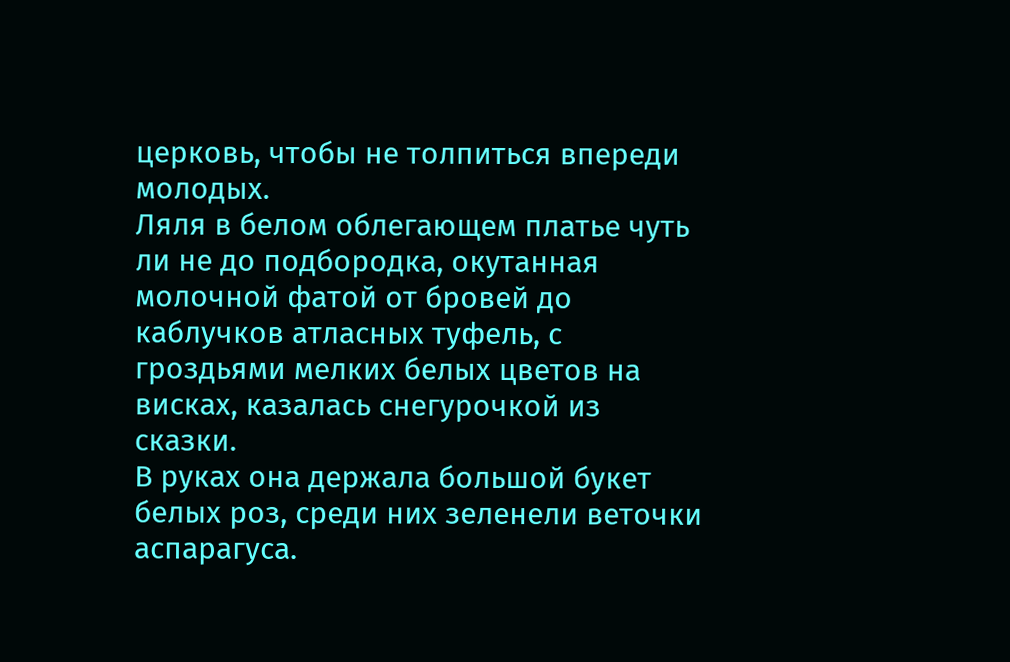церковь, чтобы не толпиться впереди молодых.
Ляля в белом облегающем платье чуть ли не до подбородка, окутанная молочной фатой от бровей до каблучков атласных туфель, с гроздьями мелких белых цветов на висках, казалась снегурочкой из сказки.
В руках она держала большой букет белых роз, среди них зеленели веточки аспарагуса.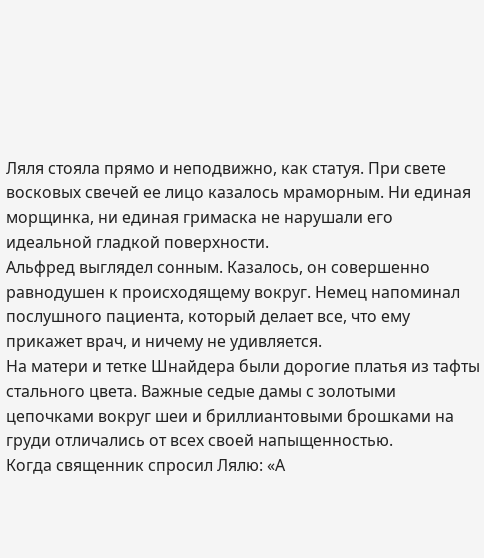Ляля стояла прямо и неподвижно, как статуя. При свете восковых свечей ее лицо казалось мраморным. Ни единая морщинка, ни единая гримаска не нарушали его идеальной гладкой поверхности.
Альфред выглядел сонным. Казалось, он совершенно равнодушен к происходящему вокруг. Немец напоминал послушного пациента, который делает все, что ему прикажет врач, и ничему не удивляется.
На матери и тетке Шнайдера были дорогие платья из тафты стального цвета. Важные седые дамы с золотыми цепочками вокруг шеи и бриллиантовыми брошками на груди отличались от всех своей напыщенностью.
Когда священник спросил Лялю: «А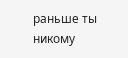раньше ты никому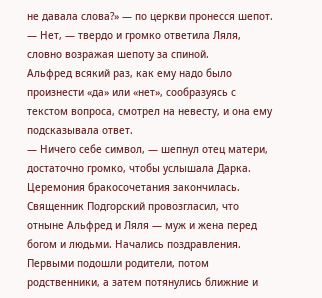не давала слова?» — по церкви пронесся шепот.
— Нет, — твердо и громко ответила Ляля, словно возражая шепоту за спиной.
Альфред всякий раз, как ему надо было произнести «да» или «нет», сообразуясь с текстом вопроса, смотрел на невесту, и она ему подсказывала ответ.
— Ничего себе символ, — шепнул отец матери, достаточно громко, чтобы услышала Дарка.
Церемония бракосочетания закончилась. Священник Подгорский провозгласил, что отныне Альфред и Ляля — муж и жена перед богом и людьми. Начались поздравления. Первыми подошли родители, потом родственники, а затем потянулись ближние и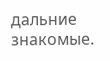дальние знакомые.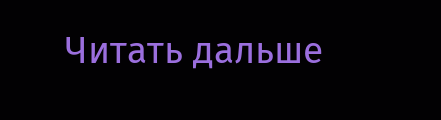Читать дальше